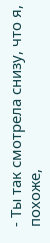- Ты так смотрела снизу, что я, похоже,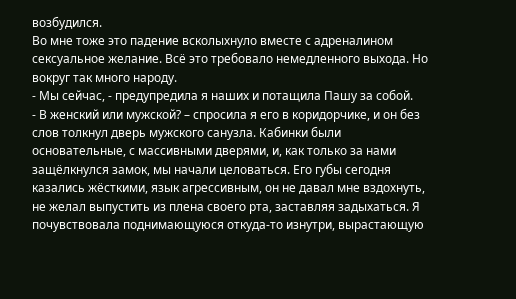возбудился.
Во мне тоже это падение всколыхнуло вместе с адреналином сексуальное желание. Всё это требовало немедленного выхода. Но вокруг так много народу.
- Мы сейчас, - предупредила я наших и потащила Пашу за собой.
- В женский или мужской? – спросила я его в коридорчике, и он без слов толкнул дверь мужского санузла. Кабинки были основательные, с массивными дверями, и, как только за нами защёлкнулся замок, мы начали целоваться. Его губы сегодня казались жёсткими, язык агрессивным, он не давал мне вздохнуть, не желал выпустить из плена своего рта, заставляя задыхаться. Я почувствовала поднимающуюся откуда-то изнутри, вырастающую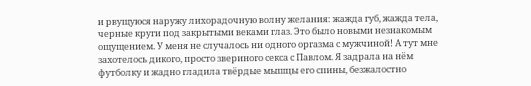и рвущуюся наружу лихорадочную волну желания: жажда губ, жажда тела, черные круги под закрытыми веками глаз. Это было новыми незнакомым ощущением. У меня не случалось ни одного оргазма с мужчиной! А тут мне захотелось дикого, просто звериного секса с Павлом. Я задрала на нём футболку и жадно гладила твёрдые мышцы его спины, безжалостно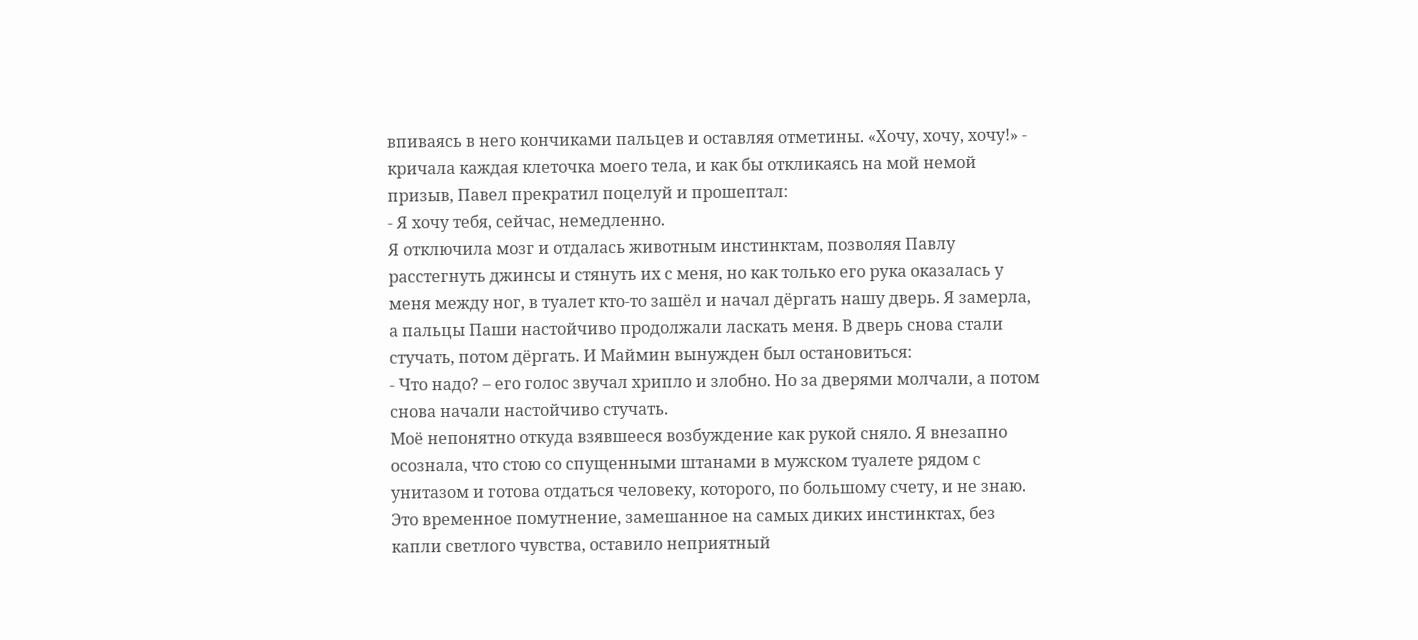впиваясь в него кончиками пальцев и оставляя отметины. «Хочу, хочу, хочу!» - кричала каждая клеточка моего тела, и как бы откликаясь на мой немой призыв, Павел прекратил поцелуй и прошептал:
- Я хочу тебя, сейчас, немедленно.
Я отключила мозг и отдалась животным инстинктам, позволяя Павлу расстегнуть джинсы и стянуть их с меня, но как только его рука оказалась у меня между ног, в туалет кто-то зашёл и начал дёргать нашу дверь. Я замерла, а пальцы Паши настойчиво продолжали ласкать меня. В дверь снова стали стучать, потом дёргать. И Маймин вынужден был остановиться:
- Что надо? – его голос звучал хрипло и злобно. Но за дверями молчали, а потом снова начали настойчиво стучать.
Моё непонятно откуда взявшееся возбуждение как рукой сняло. Я внезапно осознала, что стою со спущенными штанами в мужском туалете рядом с унитазом и готова отдаться человеку, которого, по большому счету, и не знаю. Это временное помутнение, замешанное на самых диких инстинктах, без капли светлого чувства, оставило неприятный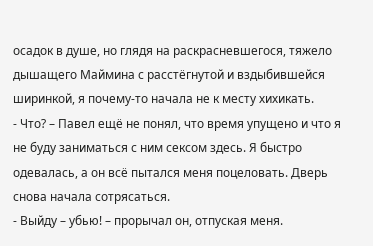осадок в душе, но глядя на раскрасневшегося, тяжело дышащего Маймина с расстёгнутой и вздыбившейся ширинкой, я почему-то начала не к месту хихикать.
- Что? – Павел ещё не понял, что время упущено и что я не буду заниматься с ним сексом здесь. Я быстро одевалась, а он всё пытался меня поцеловать. Дверь снова начала сотрясаться.
- Выйду – убью! – прорычал он, отпуская меня.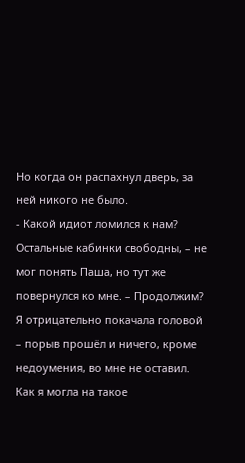Но когда он распахнул дверь, за ней никого не было.
- Какой идиот ломился к нам? Остальные кабинки свободны, – не мог понять Паша, но тут же повернулся ко мне. – Продолжим?
Я отрицательно покачала головой – порыв прошёл и ничего, кроме недоумения, во мне не оставил. Как я могла на такое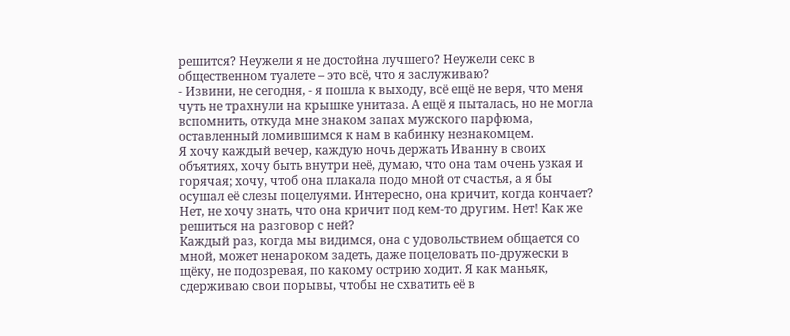решится? Неужели я не достойна лучшего? Неужели секс в общественном туалете – это всё, что я заслуживаю?
- Извини, не сегодня, - я пошла к выходу, всё ещё не веря, что меня чуть не трахнули на крышке унитаза. А ещё я пыталась, но не могла вспомнить, откуда мне знаком запах мужского парфюма, оставленный ломившимся к нам в кабинку незнакомцем.
Я хочу каждый вечер, каждую ночь держать Иванну в своих объятиях, хочу быть внутри неё, думаю, что она там очень узкая и горячая; хочу, чтоб она плакала подо мной от счастья, а я бы осушал её слезы поцелуями. Интересно, она кричит, когда кончает? Нет, не хочу знать, что она кричит под кем-то другим. Нет! Как же решиться на разговор с ней?
Каждый раз, когда мы видимся, она с удовольствием общается со мной, может ненароком задеть, даже поцеловать по-дружески в щёку, не подозревая, по какому острию ходит. Я как маньяк, сдерживаю свои порывы, чтобы не схватить её в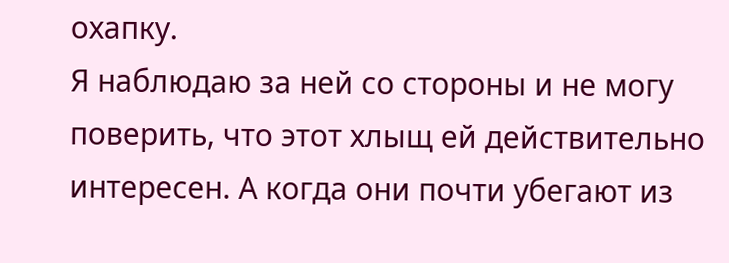охапку.
Я наблюдаю за ней со стороны и не могу поверить, что этот хлыщ ей действительно интересен. А когда они почти убегают из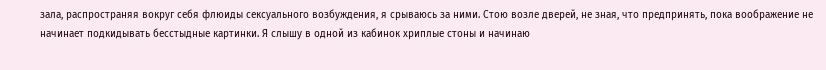зала, распространяя вокруг себя флюиды сексуального возбуждения, я срываюсь за ними. Стою возле дверей, не зная, что предпринять, пока воображение не начинает подкидывать бесстыдные картинки. Я слышу в одной из кабинок хриплые стоны и начинаю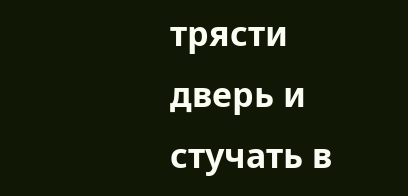трясти дверь и стучать в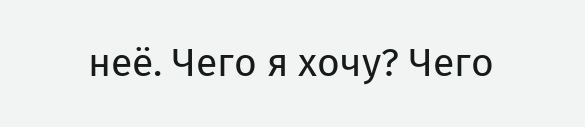неё. Чего я хочу? Чего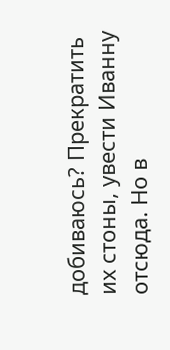добиваюсь? Прекратить их стоны, увести Иванну отсюда. Но в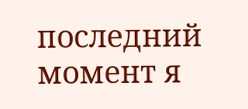последний момент я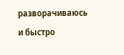разворачиваюсь и быстро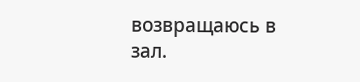возвращаюсь в зал.